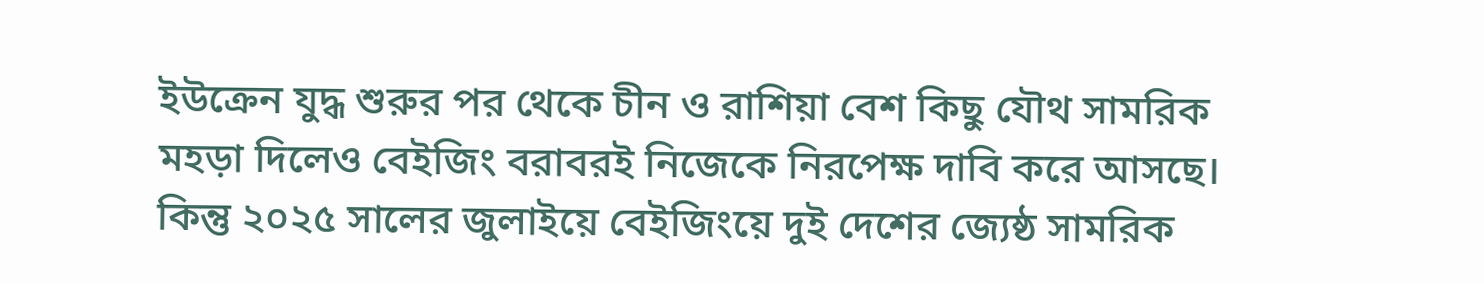ইউক্রেন যুদ্ধ শুরুর পর থেকে চীন ও রাশিয়া বেশ কিছু যৌথ সামরিক মহড়া দিলেও বেইজিং বরাবরই নিজেকে নিরপেক্ষ দাবি করে আসছে। কিন্তু ২০২৫ সালের জুলাইয়ে বেইজিংয়ে দুই দেশের জ্যেষ্ঠ সামরিক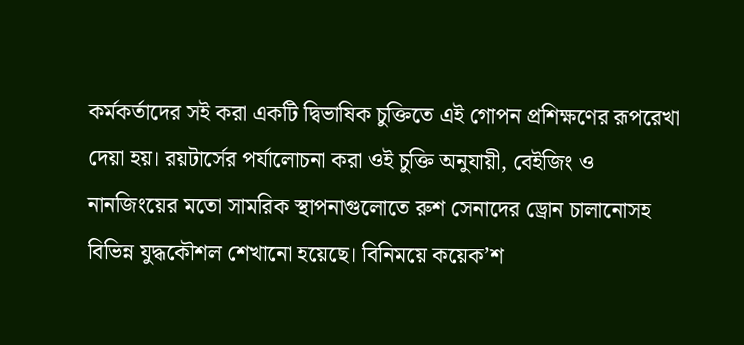কর্মকর্তাদের সই করা একটি দ্বিভাষিক চুক্তিতে এই গোপন প্রশিক্ষণের রূপরেখা দেয়া হয়। রয়টার্সের পর্যালোচনা করা ওই চুক্তি অনুযায়ী, বেইজিং ও নানজিংয়ের মতো সামরিক স্থাপনাগুলোতে রুশ সেনাদের ড্রোন চালানোসহ বিভিন্ন যুদ্ধকৌশল শেখানো হয়েছে। বিনিময়ে কয়েক’শ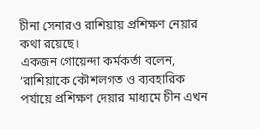চীনা সেনারও রাশিয়ায় প্রশিক্ষণ নেয়ার কথা রয়েছে।
একজন গোয়েন্দা কর্মকর্তা বলেন, ‘রাশিয়াকে কৌশলগত ও ব্যবহারিক পর্যায়ে প্রশিক্ষণ দেয়ার মাধ্যমে চীন এখন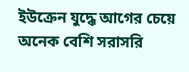ইউক্রেন যুদ্ধে আগের চেয়ে অনেক বেশি সরাসরি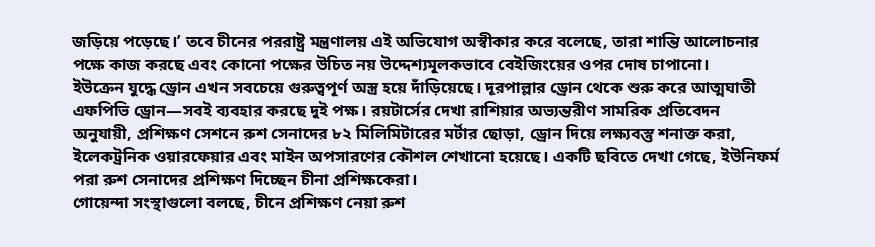জড়িয়ে পড়েছে।’ তবে চীনের পররাষ্ট্র মন্ত্রণালয় এই অভিযোগ অস্বীকার করে বলেছে, তারা শান্তি আলোচনার পক্ষে কাজ করছে এবং কোনো পক্ষের উচিত নয় উদ্দেশ্যমূলকভাবে বেইজিংয়ের ওপর দোষ চাপানো।
ইউক্রেন যুদ্ধে ড্রোন এখন সবচেয়ে গুরুত্বপূর্ণ অস্ত্র হয়ে দাঁড়িয়েছে। দূরপাল্লার ড্রোন থেকে শুরু করে আত্মঘাতী এফপিভি ড্রোন—সবই ব্যবহার করছে দুই পক্ষ। রয়টার্সের দেখা রাশিয়ার অভ্যন্তরীণ সামরিক প্রতিবেদন অনুযায়ী, প্রশিক্ষণ সেশনে রুশ সেনাদের ৮২ মিলিমিটারের মর্টার ছোড়া, ড্রোন দিয়ে লক্ষ্যবস্তু শনাক্ত করা, ইলেকট্রনিক ওয়ারফেয়ার এবং মাইন অপসারণের কৌশল শেখানো হয়েছে। একটি ছবিতে দেখা গেছে, ইউনিফর্ম পরা রুশ সেনাদের প্রশিক্ষণ দিচ্ছেন চীনা প্রশিক্ষকেরা।
গোয়েন্দা সংস্থাগুলো বলছে, চীনে প্রশিক্ষণ নেয়া রুশ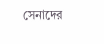সেনাদের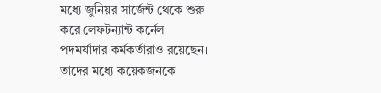মধ্যে জুনিয়র সার্জেন্ট থেকে শুরু করে লেফটন্যান্ট কর্নেল পদমর্যাদার কর্মকর্তারাও রয়েছেন। তাদের মধ্যে কয়েকজনকে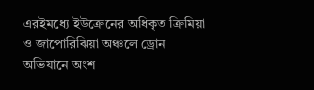এরইমধ্যে ইউক্রেনের অধিকৃত ক্রিমিয়া ও জাপোরিঝিয়া অঞ্চলে ড্রোন অভিযানে অংশ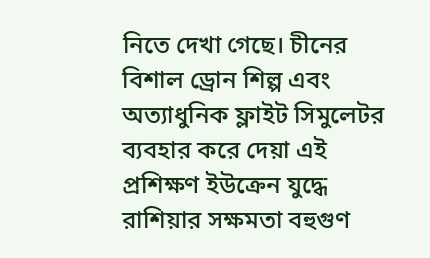নিতে দেখা গেছে। চীনের বিশাল ড্রোন শিল্প এবং অত্যাধুনিক ফ্লাইট সিমুলেটর ব্যবহার করে দেয়া এই প্রশিক্ষণ ইউক্রেন যুদ্ধে রাশিয়ার সক্ষমতা বহুগুণ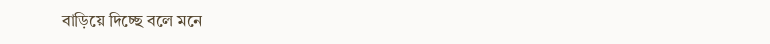বাড়িয়ে দিচ্ছে বলে মনে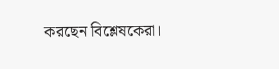করছেন বিশ্লেষকেরা।